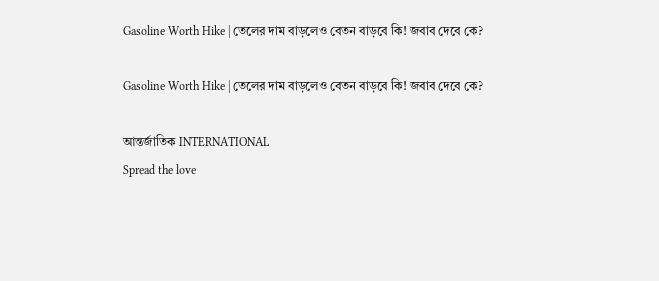Gasoline Worth Hike | তেলের দাম বাড়লেও বেতন বাড়বে কি! জবাব দেবে কে?

Gasoline Worth Hike | তেলের দাম বাড়লেও বেতন বাড়বে কি! জবাব দেবে কে?

আন্তর্জাতিক INTERNATIONAL
Spread the love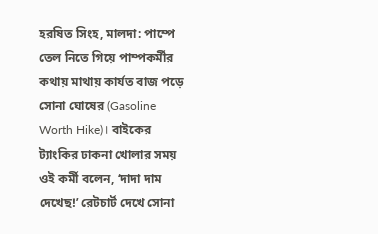হরষিত সিংহ, মালদা: পাম্পে তেল নিতে গিয়ে পাম্পকর্মীর কথায় মাথায় কার্যত বাজ পড়ে সোনা ঘোষের (Gasoline Worth Hike)। বাইকের ট্যাংকির ঢাকনা খোলার সময় ওই কর্মী বলেন, ‘দাদা দাম দেখেছ!’ রেটচার্ট দেখে সোনা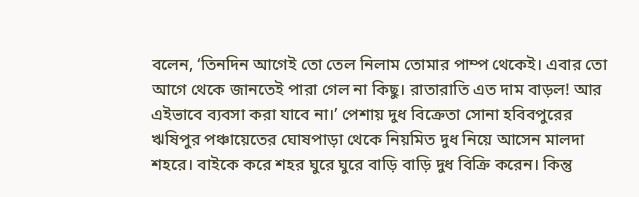বলেন, ‘তিনদিন আগেই তো তেল নিলাম তোমার পাম্প থেকেই। এবার তো আগে থেকে জানতেই পারা গেল না কিছু। রাতারাতি এত দাম বাড়ল! আর এইভাবে ব্যবসা করা যাবে না।’ পেশায় দুধ বিক্রেতা সোনা হবিবপুরের ঋষিপুর পঞ্চায়েতের ঘোষপাড়া থেকে নিয়মিত দুধ নিয়ে আসেন মালদা শহরে। বাইকে করে শহর ঘুরে ঘুরে বাড়ি বাড়ি দুধ বিক্রি করেন। কিন্তু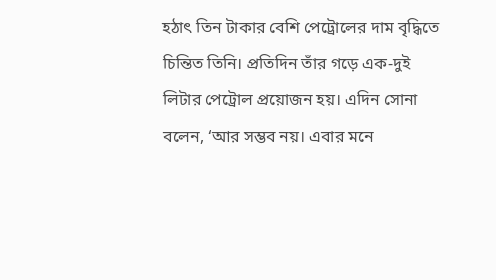হঠাৎ তিন টাকার বেশি পেট্রোলের দাম বৃদ্ধিতে চিন্তিত তিনি। প্রতিদিন তাঁর গড়ে এক-দুই লিটার পেট্রোল প্রয়োজন হয়। এদিন সোনা বলেন, ‘আর সম্ভব নয়। এবার মনে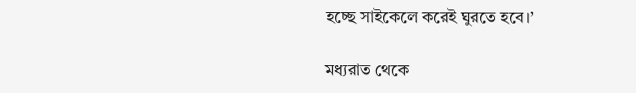হচ্ছে সাইকেলে করেই ঘুরতে হবে।’

মধ্যরাত থেকে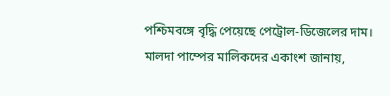পশ্চিমবঙ্গে বৃদ্ধি পেয়েছে পেট্রোল-ডিজেলের দাম। মালদা পাম্পের মালিকদের একাংশ জানায়,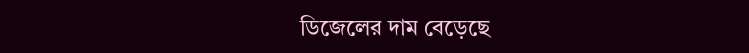ডিজেলের দাম বেড়েছে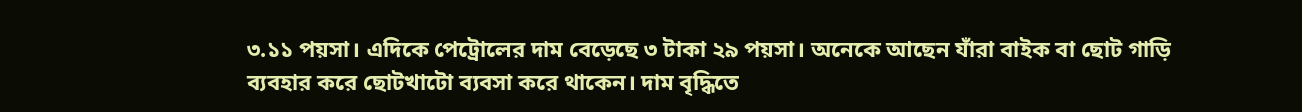৩.১১ পয়সা। এদিকে পেট্রোলের দাম বেড়েছে ৩ টাকা ২৯ পয়সা। অনেকে আছেন যাঁরা বাইক বা ছোট গাড়ি ব্যবহার করে ছোটখাটো ব্যবসা করে থাকেন। দাম বৃদ্ধিতে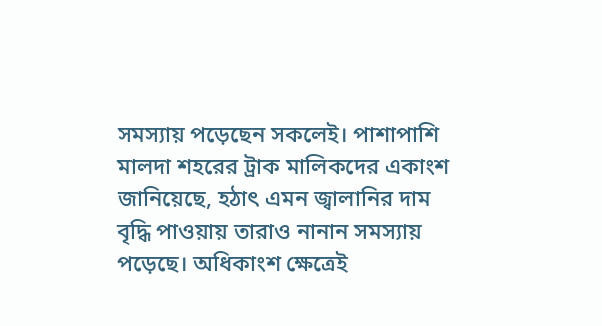সমস্যায় পড়েছেন সকলেই। পাশাপাশি মালদা শহরের ট্রাক মালিকদের একাংশ জানিয়েছে, হঠাৎ এমন জ্বালানির দাম বৃদ্ধি পাওয়ায় তারাও নানান সমস্যায় পড়েছে। অধিকাংশ ক্ষেত্রেই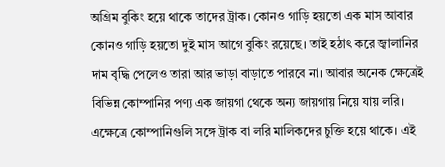অগ্রিম বুকিং হয়ে থাকে তাদের ট্রাক। কোনও গাড়ি হয়তো এক মাস আবার কোনও গাড়ি হয়তো দুই মাস আগে বুকিং রয়েছে। তাই হঠাৎ করে জ্বালানির দাম বৃদ্ধি পেলেও তারা আর ভাড়া বাড়াতে পারবে না। আবার অনেক ক্ষেত্রেই বিভিন্ন কোম্পানির পণ্য এক জায়গা থেকে অন্য জায়গায় নিয়ে যায় লরি। এক্ষেত্রে কোম্পানিগুলি সঙ্গে ট্রাক বা লরি মালিকদের চুক্তি হয়ে থাকে। এই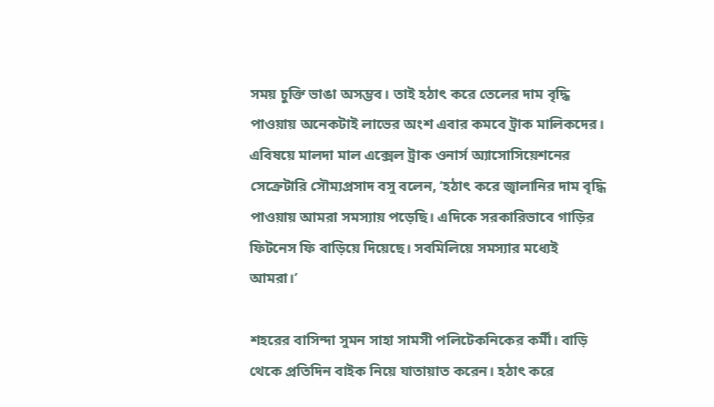সময় চুক্তি ভাঙা অসম্ভব। তাই হঠাৎ করে তেলের দাম বৃদ্ধি পাওয়ায় অনেকটাই লাভের অংশ এবার কমবে ট্রাক মালিকদের। এবিষয়ে মালদা মাল এক্সেল ট্রাক ওনার্স অ্যাসোসিয়েশনের সেক্রেটারি সৌম্যপ্রসাদ বসু বলেন, ‘হঠাৎ করে জ্বালানির দাম বৃদ্ধি পাওয়ায় আমরা সমস্যায় পড়েছি। এদিকে সরকারিভাবে গাড়ির ফিটনেস ফি বাড়িয়ে দিয়েছে। সবমিলিয়ে সমস্যার মধ্যেই আমরা।’

শহরের বাসিন্দা সুমন সাহা সামসী পলিটেকনিকের কর্মী। বাড়ি থেকে প্রতিদিন বাইক নিয়ে যাতায়াত করেন। হঠাৎ করে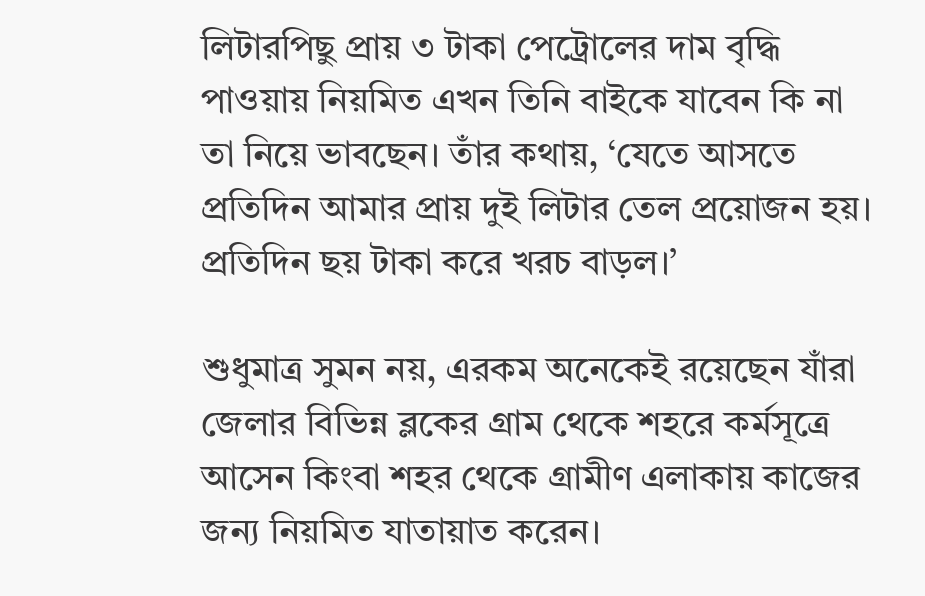লিটারপিছু প্রায় ৩ টাকা পেট্রোলের দাম বৃদ্ধি পাওয়ায় নিয়মিত এখন তিনি বাইকে যাবেন কি না তা নিয়ে ভাবছেন। তাঁর কথায়, ‘যেতে আসতে প্রতিদিন আমার প্রায় দুই লিটার তেল প্রয়োজন হয়। প্রতিদিন ছয় টাকা করে খরচ বাড়ল।’

শুধুমাত্র সুমন নয়, এরকম অনেকেই রয়েছেন যাঁরা জেলার বিভিন্ন ব্লকের গ্রাম থেকে শহরে কর্মসূত্রে আসেন কিংবা শহর থেকে গ্রামীণ এলাকায় কাজের জন্য নিয়মিত যাতায়াত করেন।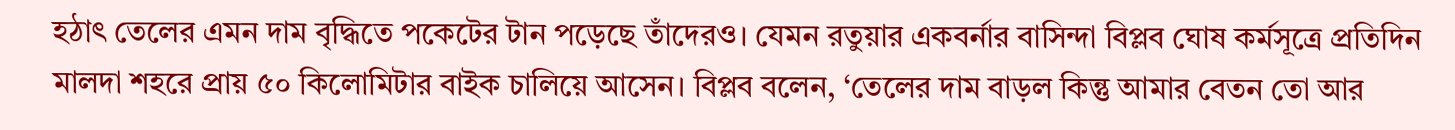হঠাৎ তেলের এমন দাম বৃদ্ধিতে পকেটের টান পড়েছে তাঁদেরও। যেমন রতুয়ার একবর্নার বাসিন্দা বিপ্লব ঘোষ কর্মসূত্রে প্রতিদিন মালদা শহরে প্রায় ৫০ কিলোমিটার বাইক চালিয়ে আসেন। বিপ্লব বলেন, ‘তেলের দাম বাড়ল কিন্তু আমার বেতন তো আর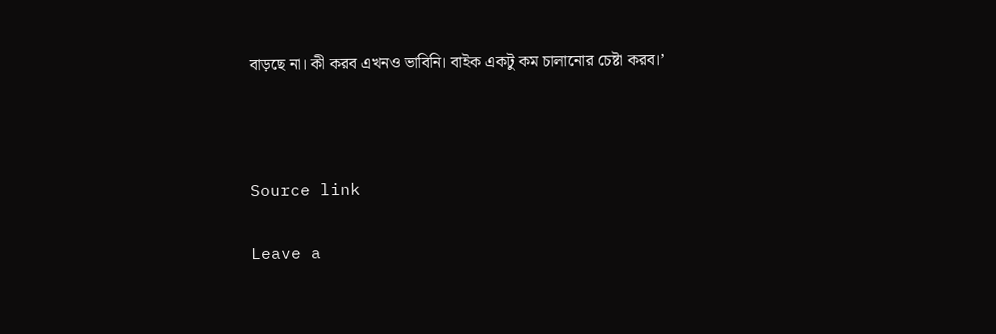বাড়ছে না। কী করব এখনও ভাবিনি। বাইক একটু কম চালানোর চেষ্টা করব।’



Source link

Leave a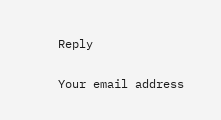Reply

Your email address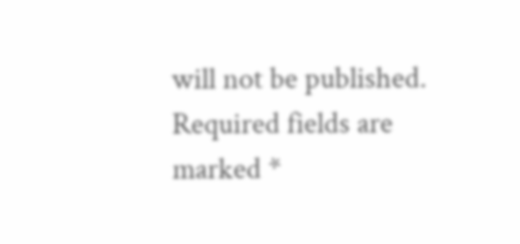will not be published. Required fields are marked *